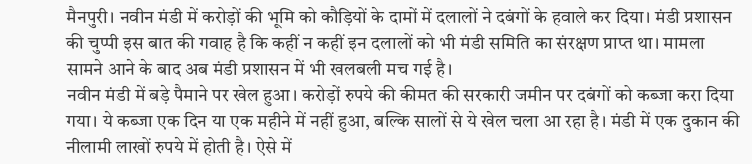मैनपुरी। नवीन मंडी में करोड़ों की भूमि को कौड़ियों के दामों में दलालों ने दबंगों के हवाले कर दिया। मंडी प्रशासन की चुप्पी इस बात की गवाह है कि कहीं न कहीं इन दलालों को भी मंडी समिति का संरक्षण प्राप्त था। मामला सामने आने के बाद अब मंडी प्रशासन में भी खलबली मच गई है।
नवीन मंडी में बड़े पैमाने पर खेल हुआ। करोड़ों रुपये की कीमत की सरकारी जमीन पर दबंगों को कब्जा करा दिया गया। ये कब्जा एक दिन या एक महीने में नहीं हुआ, बल्कि सालों से ये खेल चला आ रहा है। मंडी में एक दुकान की नीलामी लाखों रुपये में होती है। ऐसे में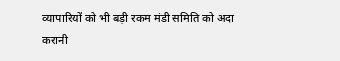व्यापारियों को भी बड़ी रकम मंडी समिति को अदा करानी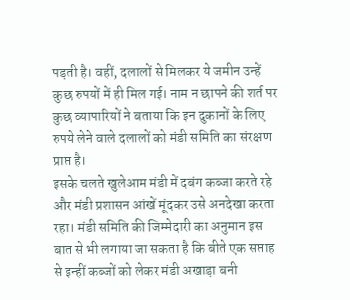पड़ती है। वहीं, दलालों से मिलकर ये जमीन उन्हें कुछ रुपयों में ही मिल गई। नाम न छापने की शर्त पर कुछ व्यापारियों ने बताया कि इन दुकानों के लिए रुपये लेने वाले दलालों को मंडी समिति का संरक्षण प्राप्त है।
इसके चलते खुलेआम मंडी में दबंग कब्जा करते रहे और मंडी प्रशासन आंखें मूंदकर उसे अनदेखा करता रहा। मंडी समिति की जिम्मेदारी का अनुमान इस बात से भी लगाया जा सकता है कि बीते एक सप्ताह से इन्हीं कब्जों को लेकर मंडी अखाड़ा बनी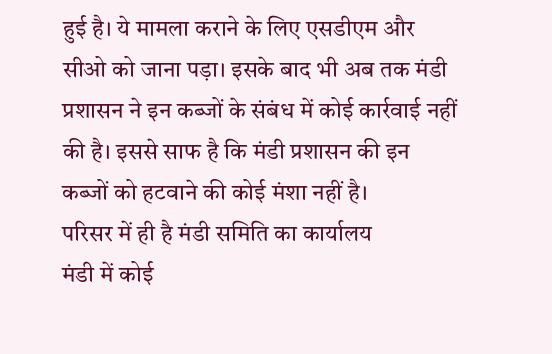हुई है। ये मामला कराने के लिए एसडीएम और सीओ को जाना पड़ा। इसके बाद भी अब तक मंडी प्रशासन ने इन कब्जों के संबंध में कोई कार्रवाई नहीं की है। इससे साफ है कि मंडी प्रशासन की इन कब्जों को हटवाने की कोई मंशा नहीं है।
परिसर में ही है मंडी समिति का कार्यालय
मंडी में कोई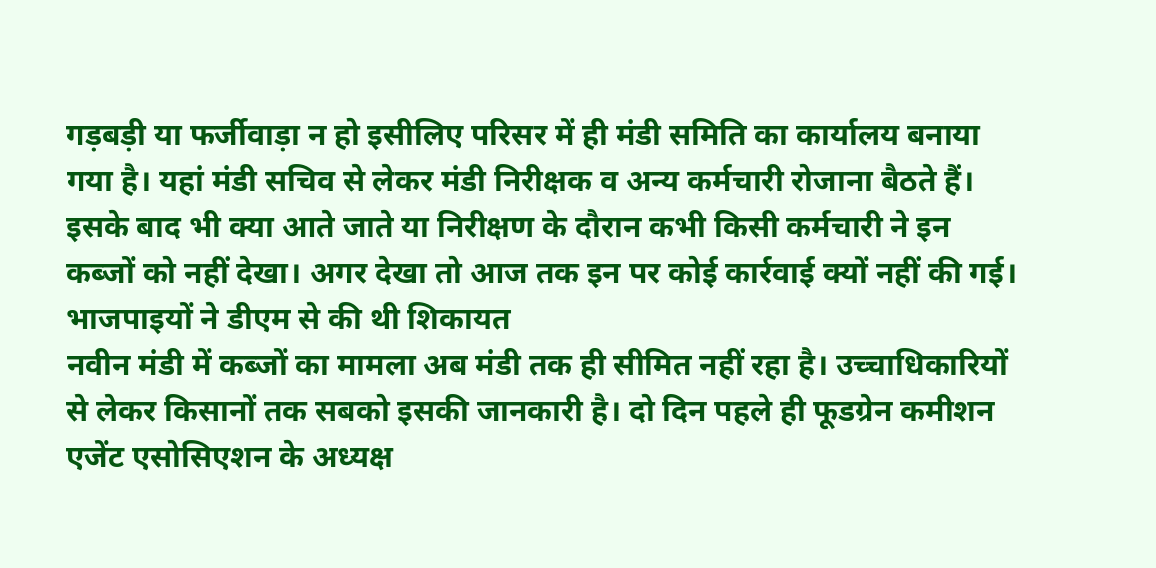गड़बड़ी या फर्जीवाड़ा न हो इसीलिए परिसर में ही मंडी समिति का कार्यालय बनाया गया है। यहां मंडी सचिव से लेकर मंडी निरीक्षक व अन्य कर्मचारी रोजाना बैठते हैं। इसके बाद भी क्या आते जाते या निरीक्षण के दौरान कभी किसी कर्मचारी ने इन कब्जों को नहीं देखा। अगर देखा तो आज तक इन पर कोई कार्रवाई क्यों नहीं की गई।
भाजपाइयों ने डीएम से की थी शिकायत
नवीन मंडी में कब्जों का मामला अब मंडी तक ही सीमित नहीं रहा है। उच्चाधिकारियों से लेकर किसानों तक सबको इसकी जानकारी है। दो दिन पहले ही फूडग्रेन कमीशन एजेंट एसोसिएशन के अध्यक्ष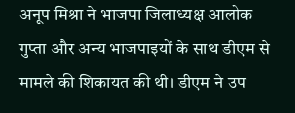अनूप मिश्रा ने भाजपा जिलाध्यक्ष आलोक गुप्ता और अन्य भाजपाइयों के साथ डीएम से मामले की शिकायत की थी। डीएम ने उप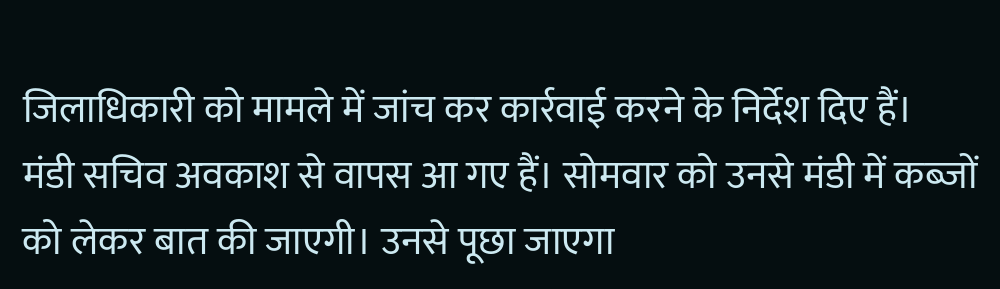जिलाधिकारी को मामले में जांच कर कार्रवाई करने के निर्देश दिए हैं।
मंडी सचिव अवकाश से वापस आ गए हैं। सोमवार को उनसे मंडी में कब्जों को लेकर बात की जाएगी। उनसे पूछा जाएगा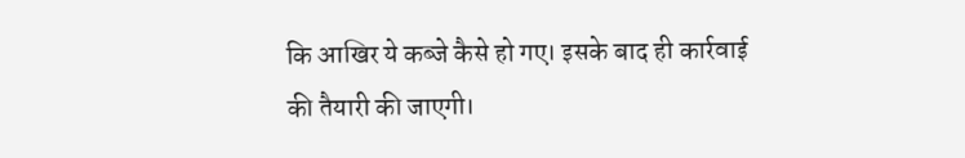कि आखिर ये कब्जे कैसे हो गए। इसके बाद ही कार्रवाई की तैयारी की जाएगी।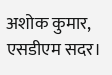अशोक कुमार, एसडीएम सदर।